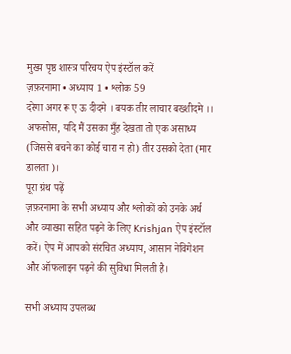मुख्य पृष्ठ शास्त्र परिचय ऐप इंस्टॉल करें
ज़फ़रनामा • अध्याय 1 • श्लोक 59
दरेगा अगर रू ए ऊ दीदमे । बयक तीर लाचार बख्शीदमे ।।
अफसोस, यदि मैं उसका मुँह देखता तो एक असाध्य (जिससे बचने का कोई चारा न हो) तीर उसको देता (मार डालता )।
पूरा ग्रंथ पढ़ें
ज़फ़रनामा के सभी अध्याय और श्लोकों को उनके अर्थ और व्याख्या सहित पढ़ने के लिए Krishjan ऐप इंस्टॉल करें। ऐप में आपको संरचित अध्याय, आसान नेविगेशन और ऑफलाइन पढ़ने की सुविधा मिलती है।

सभी अध्याय उपलब्ध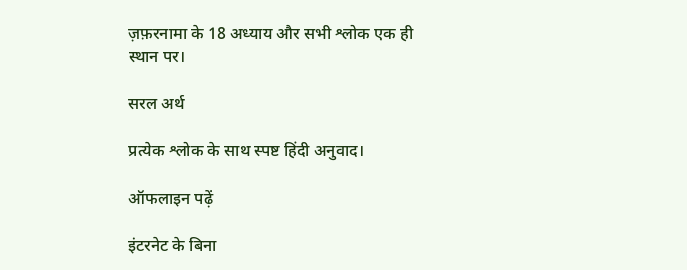ज़फ़रनामा के 18 अध्याय और सभी श्लोक एक ही स्थान पर।

सरल अर्थ

प्रत्येक श्लोक के साथ स्पष्ट हिंदी अनुवाद।

ऑफलाइन पढ़ें

इंटरनेट के बिना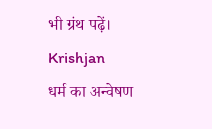भी ग्रंथ पढ़ें।
Krishjan
धर्म का अन्वेषण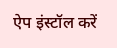ऐप इंस्टॉल करें